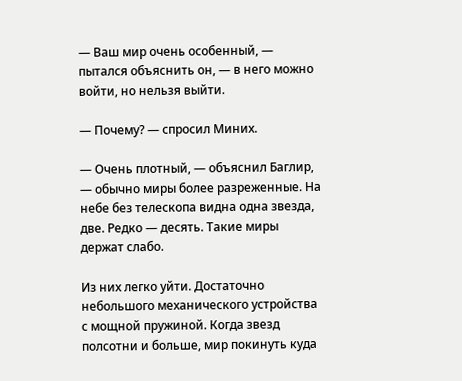— Ваш мир очень особенный, — пытался объяснить он, — в него можно войти, но нельзя выйти.

— Почему? — спросил Миних.

— Очень плотный, — объяснил Баглир, — обычно миры более разреженные. На небе без телескопа видна одна звезда, две. Редко — десять. Такие миры держат слабо.

Из них легко уйти. Достаточно небольшого механического устройства с мощной пружиной. Когда звезд полсотни и больше, мир покинуть куда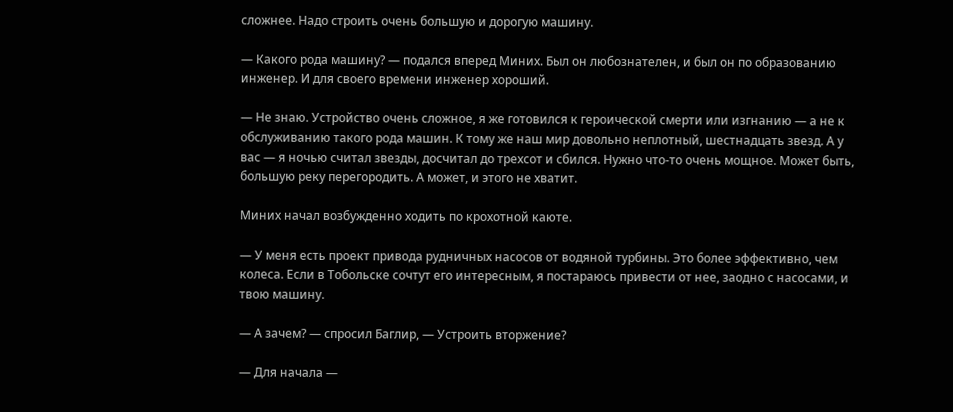сложнее. Надо строить очень большую и дорогую машину.

— Какого рода машину? — подался вперед Миних. Был он любознателен, и был он по образованию инженер. И для своего времени инженер хороший.

— Не знаю. Устройство очень сложное, я же готовился к героической смерти или изгнанию — а не к обслуживанию такого рода машин. К тому же наш мир довольно неплотный, шестнадцать звезд. А у вас — я ночью считал звезды, досчитал до трехсот и сбился. Нужно что-то очень мощное. Может быть, большую реку перегородить. А может, и этого не хватит.

Миних начал возбужденно ходить по крохотной каюте.

— У меня есть проект привода рудничных насосов от водяной турбины. Это более эффективно, чем колеса. Если в Тобольске сочтут его интересным, я постараюсь привести от нее, заодно с насосами, и твою машину.

— А зачем? — спросил Баглир, — Устроить вторжение?

— Для начала —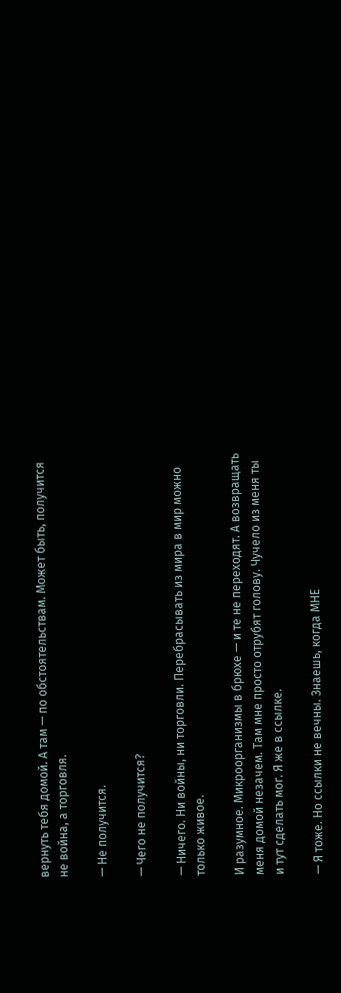вернуть тебя домой. А там — по обстоятельствам. Может быть, получится не война, а торговля.

— Не получится.

— Чего не получится?

— Ничего. Ни войны, ни торговли. Перебрасывать из мира в мир можно только живое.

И разумное. Микроорганизмы в брюхе — и те не переходят. А возвращать меня домой незачем. Там мне просто отрубят голову. Чучело из меня ты и тут сделать мог. Я же в ссылке.

— Я тоже. Но ссылки не вечны. Знаешь, когда МНЕ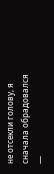не отсекли голову, я сначала обрадовался —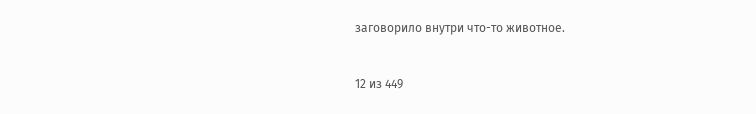заговорило внутри что-то животное.



12 из 449